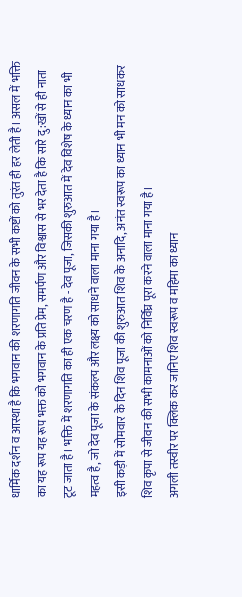धार्मिक दर्शन व आस्था है कि भगवान की शरणागति जीवन के सभी कष्टों को तुरंत ही हर लेती है। असल में भक्ति का यह रूप यह रूप भक्त को भगवान के प्रति प्रेम, समर्पण और विश्वास से भर देता है कि सारे दु:खों से ही नाता टूट जाता है। भक्ति में शरणागति का ही एक चरण है - देव पूजा, जिसकी शुरुआत में देव विशेष के ध्यान का भी महत्व है, जो देव पूजा के संकल्प और लक्ष्य को साधने वाला माना गया है।
इसी कड़ी में सोमवार के दिन शिव पूजा की शुरुआत शिव के अनादि, अनंत स्वरूप का ध्यान भी मन को साधकर शिव कृपा से जीवन की सभी कामनाओं को निर्विघ्र पूरा करने वाला माना गया है।
अगली तस्वीर पर क्लिक कर जानिए शिव स्वरूप व महिमा का ध्यान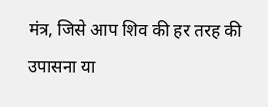मंत्र, जिसे आप शिव की हर तरह की उपासना या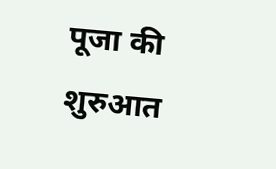पूजा की शुरुआत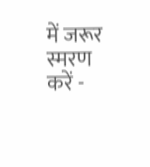में जरूर स्मरण करें -